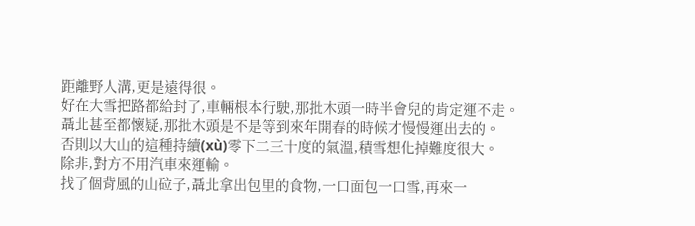距離野人溝,更是遠得很。
好在大雪把路都給封了,車輛根本行駛,那批木頭一時半會兒的肯定運不走。
聶北甚至都懷疑,那批木頭是不是等到來年開春的時候才慢慢運出去的。
否則以大山的這種持續(xù)零下二三十度的氣溫,積雪想化掉難度很大。
除非,對方不用汽車來運輸。
找了個背風的山砬子,聶北拿出包里的食物,一口面包一口雪,再來一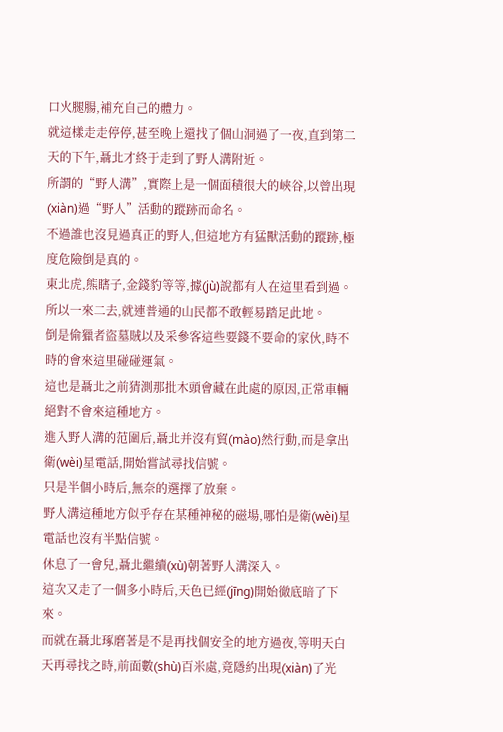口火腿腸,補充自己的體力。
就這樣走走停停,甚至晚上還找了個山洞過了一夜,直到第二天的下午,聶北才終于走到了野人溝附近。
所謂的“野人溝”,實際上是一個面積很大的峽谷,以曾出現(xiàn)過“野人”活動的蹤跡而命名。
不過誰也沒見過真正的野人,但這地方有猛獸活動的蹤跡,極度危險倒是真的。
東北虎,熊瞎子,金錢豹等等,據(jù)說都有人在這里看到過。
所以一來二去,就連普通的山民都不敢輕易踏足此地。
倒是偷獵者盜墓賊以及采參客這些要錢不要命的家伙,時不時的會來這里碰碰運氣。
這也是聶北之前猜測那批木頭會藏在此處的原因,正常車輛絕對不會來這種地方。
進入野人溝的范圍后,聶北并沒有貿(mào)然行動,而是拿出衛(wèi)星電話,開始嘗試尋找信號。
只是半個小時后,無奈的選擇了放棄。
野人溝這種地方似乎存在某種神秘的磁場,哪怕是衛(wèi)星電話也沒有半點信號。
休息了一會兒,聶北繼續(xù)朝著野人溝深入。
這次又走了一個多小時后,天色已經(jīng)開始徹底暗了下來。
而就在聶北琢磨著是不是再找個安全的地方過夜,等明天白天再尋找之時,前面數(shù)百米處,竟隱約出現(xiàn)了光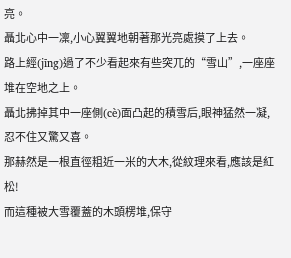亮。
聶北心中一凜,小心翼翼地朝著那光亮處摸了上去。
路上經(jīng)過了不少看起來有些突兀的“雪山”,一座座堆在空地之上。
聶北拂掉其中一座側(cè)面凸起的積雪后,眼神猛然一凝,忍不住又驚又喜。
那赫然是一根直徑粗近一米的大木,從紋理來看,應該是紅松!
而這種被大雪覆蓋的木頭楞堆,保守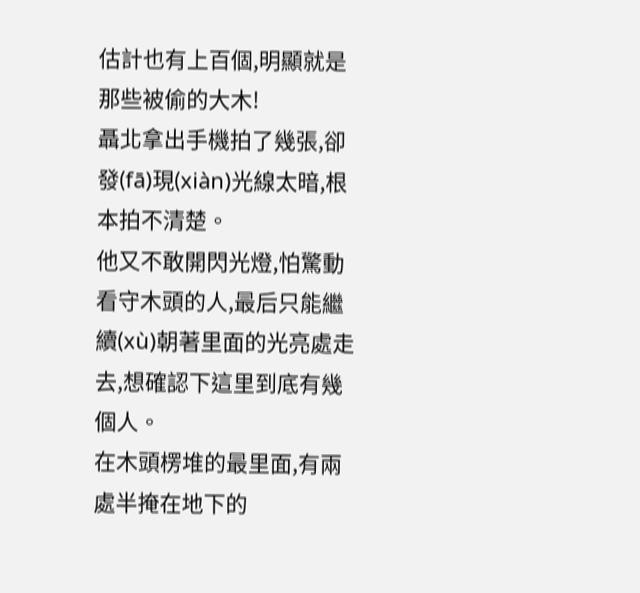估計也有上百個,明顯就是那些被偷的大木!
聶北拿出手機拍了幾張,卻發(fā)現(xiàn)光線太暗,根本拍不清楚。
他又不敢開閃光燈,怕驚動看守木頭的人,最后只能繼續(xù)朝著里面的光亮處走去,想確認下這里到底有幾個人。
在木頭楞堆的最里面,有兩處半掩在地下的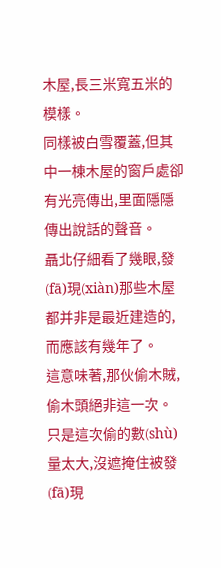木屋,長三米寬五米的模樣。
同樣被白雪覆蓋,但其中一棟木屋的窗戶處卻有光亮傳出,里面隱隱傳出說話的聲音。
聶北仔細看了幾眼,發(fā)現(xiàn)那些木屋都并非是最近建造的,而應該有幾年了。
這意味著,那伙偷木賊,偷木頭絕非這一次。
只是這次偷的數(shù)量太大,沒遮掩住被發(fā)現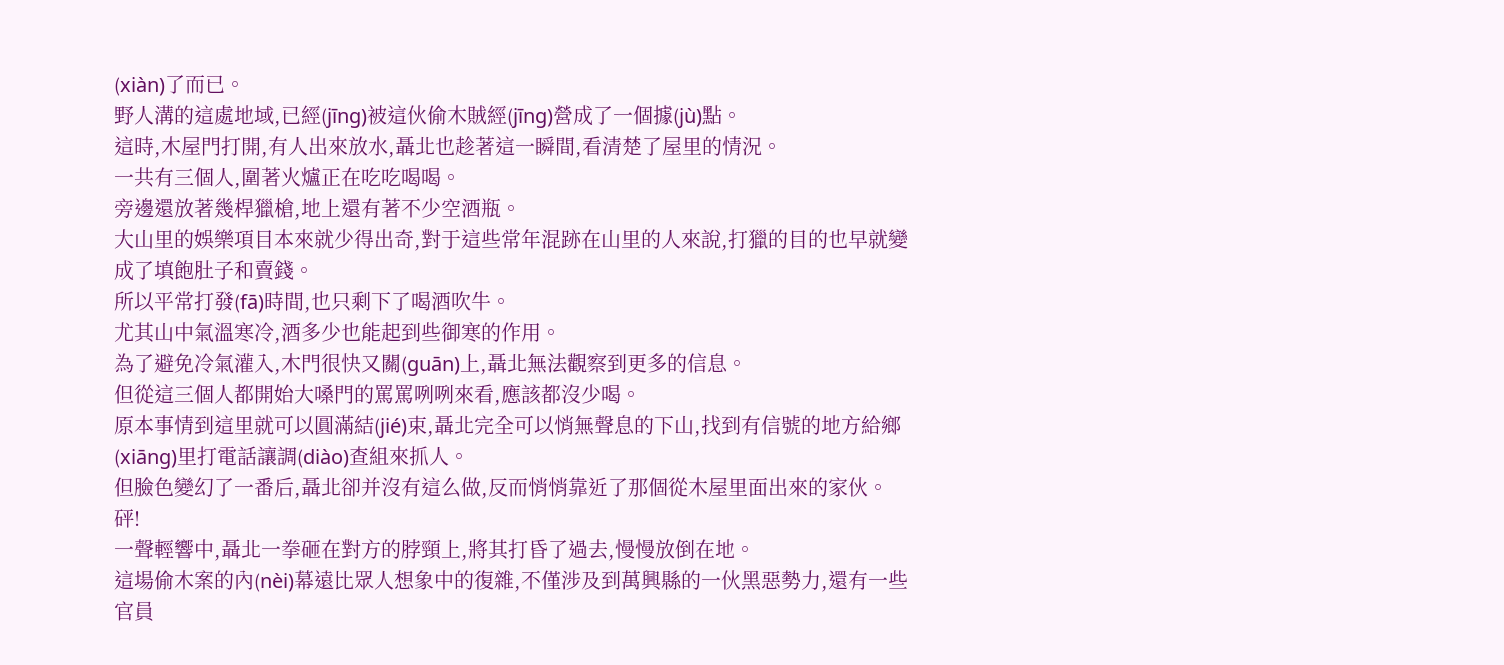(xiàn)了而已。
野人溝的這處地域,已經(jīng)被這伙偷木賊經(jīng)營成了一個據(jù)點。
這時,木屋門打開,有人出來放水,聶北也趁著這一瞬間,看清楚了屋里的情況。
一共有三個人,圍著火爐正在吃吃喝喝。
旁邊還放著幾桿獵槍,地上還有著不少空酒瓶。
大山里的娛樂項目本來就少得出奇,對于這些常年混跡在山里的人來說,打獵的目的也早就變成了填飽肚子和賣錢。
所以平常打發(fā)時間,也只剩下了喝酒吹牛。
尤其山中氣溫寒冷,酒多少也能起到些御寒的作用。
為了避免冷氣灌入,木門很快又關(guān)上,聶北無法觀察到更多的信息。
但從這三個人都開始大嗓門的罵罵咧咧來看,應該都沒少喝。
原本事情到這里就可以圓滿結(jié)束,聶北完全可以悄無聲息的下山,找到有信號的地方給鄉(xiāng)里打電話讓調(diào)查組來抓人。
但臉色變幻了一番后,聶北卻并沒有這么做,反而悄悄靠近了那個從木屋里面出來的家伙。
砰!
一聲輕響中,聶北一拳砸在對方的脖頸上,將其打昏了過去,慢慢放倒在地。
這場偷木案的內(nèi)幕遠比眾人想象中的復雜,不僅涉及到萬興縣的一伙黑惡勢力,還有一些官員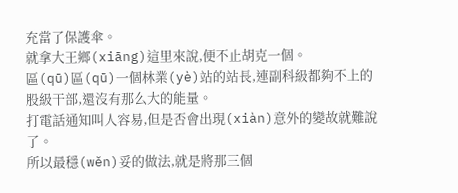充當了保護傘。
就拿大王鄉(xiāng)這里來說,便不止胡克一個。
區(qū)區(qū)一個林業(yè)站的站長,連副科級都夠不上的股級干部,還沒有那么大的能量。
打電話通知叫人容易,但是否會出現(xiàn)意外的變故就難說了。
所以最穩(wěn)妥的做法,就是將那三個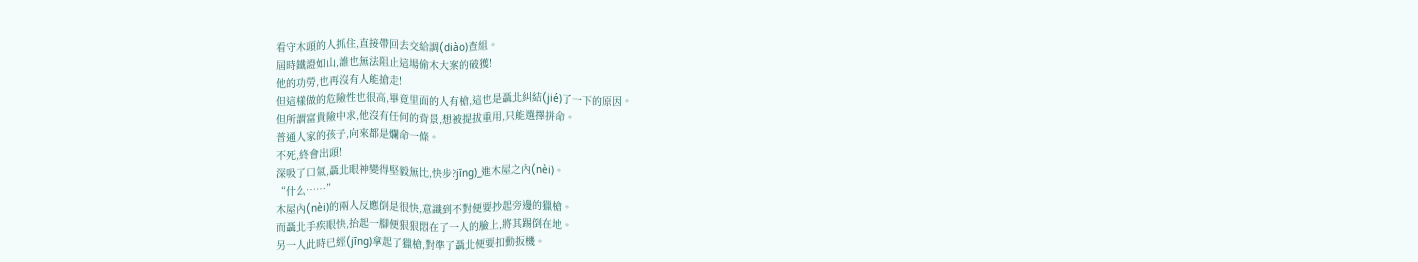看守木頭的人抓住,直接帶回去交給調(diào)查組。
屆時鐵證如山,誰也無法阻止這場偷木大案的破獲!
他的功勞,也再沒有人能搶走!
但這樣做的危險性也很高,畢竟里面的人有槍,這也是聶北糾結(jié)了一下的原因。
但所謂富貴險中求,他沒有任何的背景,想被提拔重用,只能選擇拼命。
普通人家的孩子,向來都是爛命一條。
不死,終會出頭!
深吸了口氣,聶北眼神變得堅毅無比,快步?jīng)_進木屋之內(nèi)。
“什么……”
木屋內(nèi)的兩人反應倒是很快,意識到不對便要抄起旁邊的獵槍。
而聶北手疾眼快,抬起一腳便狠狠悶在了一人的臉上,將其踢倒在地。
另一人此時已經(jīng)拿起了獵槍,對準了聶北便要扣動扳機。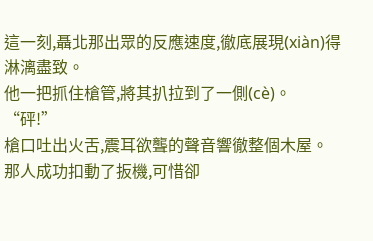這一刻,聶北那出眾的反應速度,徹底展現(xiàn)得淋漓盡致。
他一把抓住槍管,將其扒拉到了一側(cè)。
“砰!”
槍口吐出火舌,震耳欲聾的聲音響徹整個木屋。
那人成功扣動了扳機,可惜卻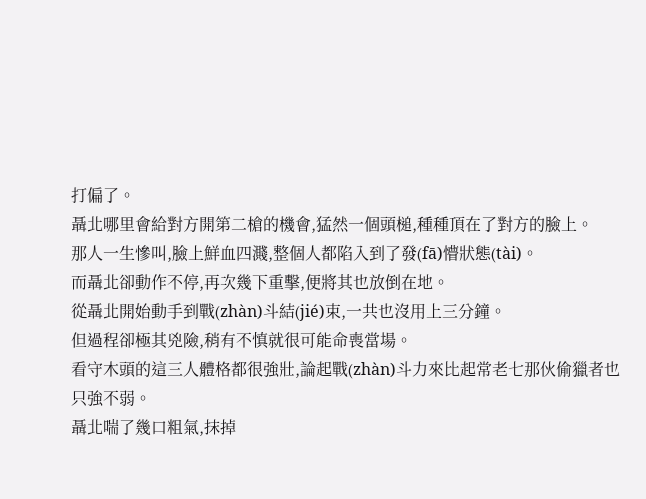打偏了。
聶北哪里會給對方開第二槍的機會,猛然一個頭槌,種種頂在了對方的臉上。
那人一生慘叫,臉上鮮血四濺,整個人都陷入到了發(fā)懵狀態(tài)。
而聶北卻動作不停,再次幾下重擊,便將其也放倒在地。
從聶北開始動手到戰(zhàn)斗結(jié)束,一共也沒用上三分鐘。
但過程卻極其兇險,稍有不慎就很可能命喪當場。
看守木頭的這三人體格都很強壯,論起戰(zhàn)斗力來比起常老七那伙偷獵者也只強不弱。
聶北喘了幾口粗氣,抹掉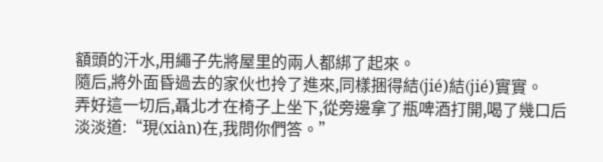額頭的汗水,用繩子先將屋里的兩人都綁了起來。
隨后,將外面昏過去的家伙也拎了進來,同樣捆得結(jié)結(jié)實實。
弄好這一切后,聶北才在椅子上坐下,從旁邊拿了瓶啤酒打開,喝了幾口后淡淡道:“現(xiàn)在,我問你們答。”